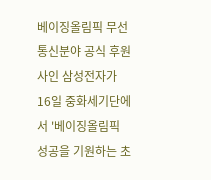베이징올림픽 무선통신분야 공식 후원사인 삼성전자가 16일 중화세기단에서 '베이징올림픽 성공을 기원하는 초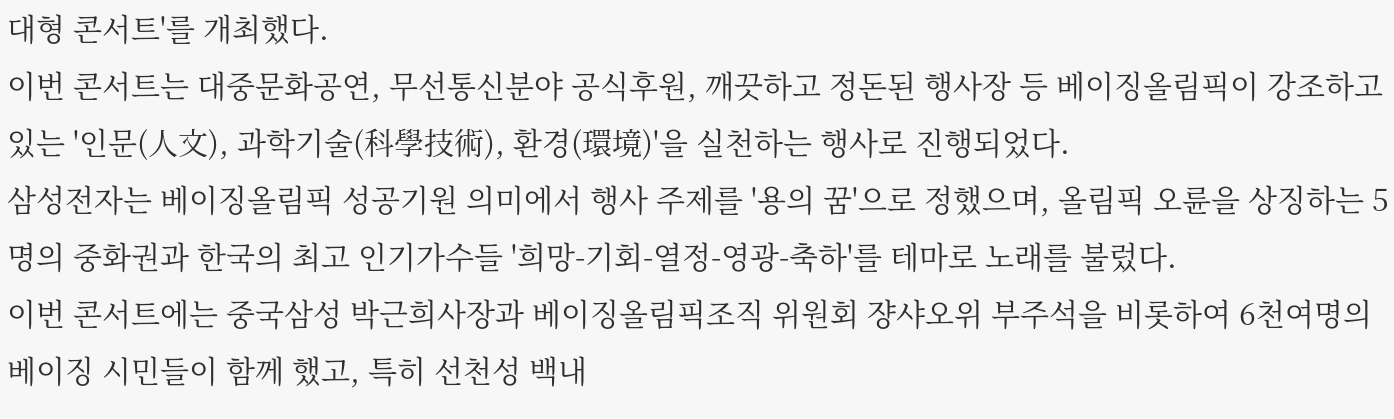대형 콘서트'를 개최했다.
이번 콘서트는 대중문화공연, 무선통신분야 공식후원, 깨끗하고 정돈된 행사장 등 베이징올림픽이 강조하고 있는 '인문(人文), 과학기술(科學技術), 환경(環境)'을 실천하는 행사로 진행되었다.
삼성전자는 베이징올림픽 성공기원 의미에서 행사 주제를 '용의 꿈'으로 정했으며, 올림픽 오륜을 상징하는 5명의 중화권과 한국의 최고 인기가수들 '희망-기회-열정-영광-축하'를 테마로 노래를 불렀다.
이번 콘서트에는 중국삼성 박근희사장과 베이징올림픽조직 위원회 쟝샤오위 부주석을 비롯하여 6천여명의 베이징 시민들이 함께 했고, 특히 선천성 백내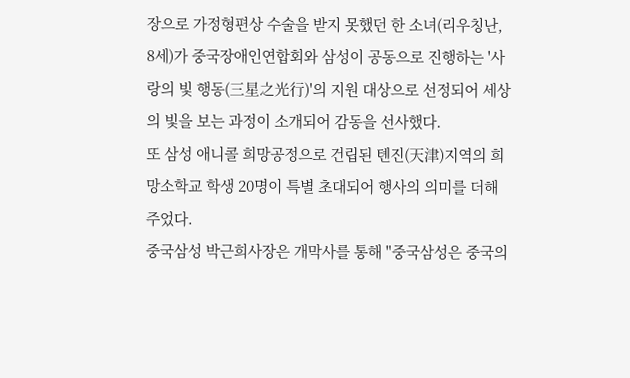장으로 가정형편상 수술을 받지 못했던 한 소녀(리우칭난, 8세)가 중국장애인연합회와 삼성이 공동으로 진행하는 '사랑의 빛 행동(三星之光行)'의 지원 대상으로 선정되어 세상의 빛을 보는 과정이 소개되어 감동을 선사했다.
또 삼성 애니콜 희망공정으로 건립된 톈진(天津)지역의 희망소학교 학생 20명이 특별 초대되어 행사의 의미를 더해 주었다.
중국삼성 박근희사장은 개막사를 통해 "중국삼성은 중국의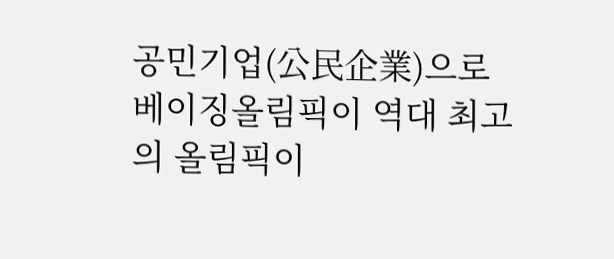공민기업(公民企業)으로 베이징올림픽이 역대 최고의 올림픽이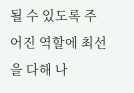될 수 있도록 주어진 역할에 최선을 다해 나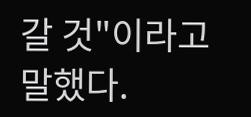갈 것"이라고 말했다.